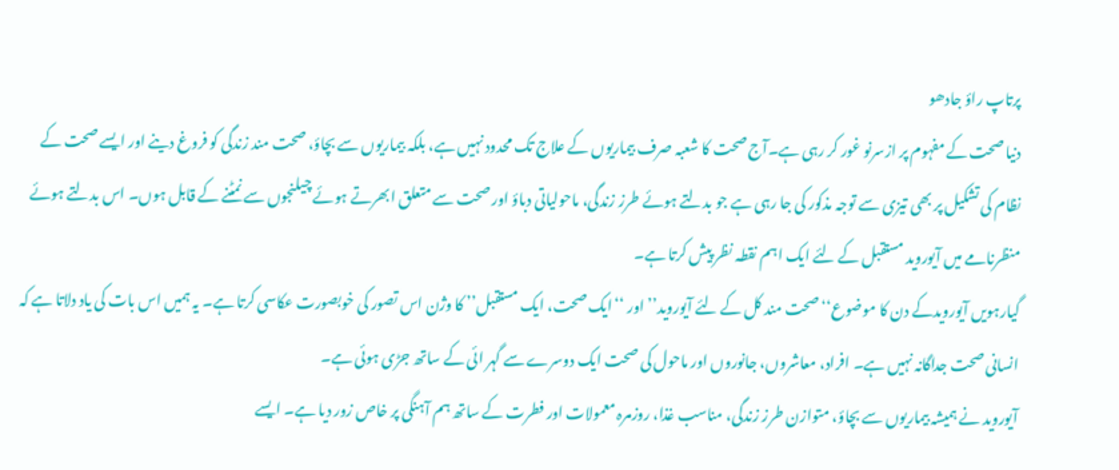پرتاپ راؤ جادھو
دنیا صحت کے مفہوم پر ازسرنو غور کر رہی ہے۔آج صحت کا شعبہ صرف بیماریوں کے علاج تک محدود نہیں ہے، بلکہ بیماریوں سے بچاؤ، صحت مند زندگی کو فروغ دینے اور ایسے صحت کے نظام کی تشکیل پر بھی تیزی سے توجہ مذکور کی جا رہی ہے جو بدلتے ہوئے طرز زندگی، ماحولیاتی دباؤ اور صحت سے متعلق ابھرتے ہوئے چیلنجوں سے نمٹنے کے قابل ہوں۔ اس بدلتے ہوئے منظرنامے میں آیوروید مستقبل کے لئے ایک اہم نقطہ نظر پیش کرتا ہے۔
گیارہویں آیورویدکے دن کا موضوع‘‘صحت مند کل کے لئے آیوروید’’ اور ‘‘ایک صحت، ایک مستقبل’’ کا وژن اس تصور کی خوبصورت عکاسی کرتا ہے۔ یہ ہمیں اس بات کی یاد دلاتا ہے کہ انسانی صحت جداگانہ نہیں ہے۔ افراد، معاشروں، جانوروں اور ماحول کی صحت ایک دوسرے سے گہر ائی کے ساتھ جڑی ہوئی ہے۔
آیوروید نے ہمیشہ بیماریوں سے بچاؤ، متوازن طرز زندگی، مناسب غذا، روزمرہ معمولات اور فطرت کے ساتھ ہم آہنگی پر خاص زور دیا ہے۔ ایسے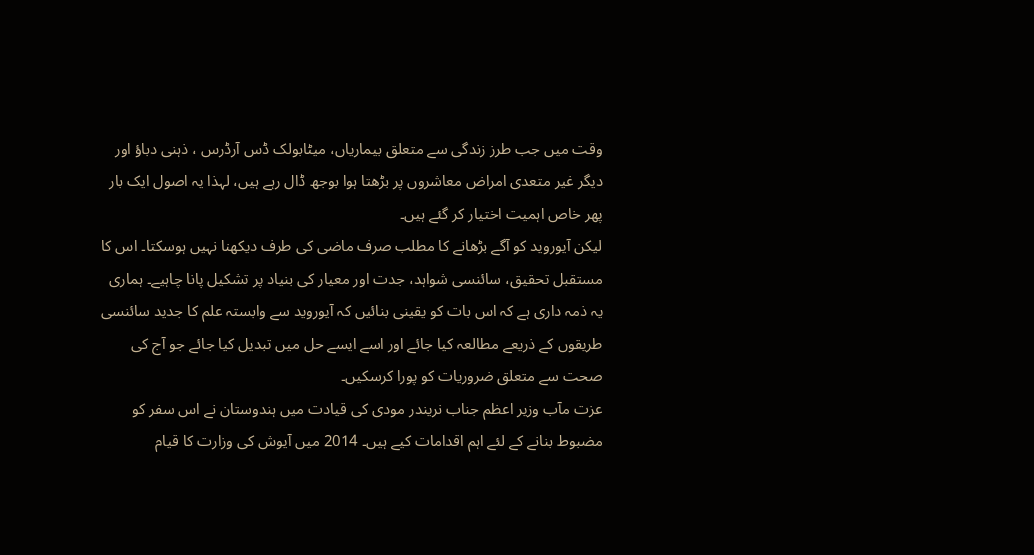وقت میں جب طرز زندگی سے متعلق بیماریاں، میٹابولک ڈس آرڈرس ، ذہنی دباؤ اور دیگر غیر متعدی امراض معاشروں پر بڑھتا ہوا بوجھ ڈال رہے ہیں، لہذا یہ اصول ایک بار پھر خاص اہمیت اختیار کر گئے ہیں۔
لیکن آیوروید کو آگے بڑھانے کا مطلب صرف ماضی کی طرف دیکھنا نہیں ہوسکتا۔ اس کا مستقبل تحقیق، سائنسی شواہد، جدت اور معیار کی بنیاد پر تشکیل پانا چاہیے۔ ہماری یہ ذمہ داری ہے کہ اس بات کو یقینی بنائیں کہ آیوروید سے وابستہ علم کا جدید سائنسی طریقوں کے ذریعے مطالعہ کیا جائے اور اسے ایسے حل میں تبدیل کیا جائے جو آج کی صحت سے متعلق ضروریات کو پورا کرسکیں۔
عزت مآب وزیر اعظم جناب نریندر مودی کی قیادت میں ہندوستان نے اس سفر کو مضبوط بنانے کے لئے اہم اقدامات کیے ہیں۔ 2014 میں آیوش کی وزارت کا قیام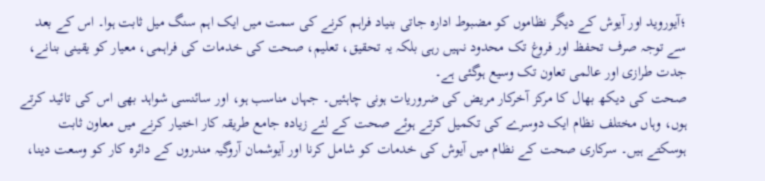؛آیوروید اور آیوش کے دیگر نظاموں کو مضبوط ادارہ جاتی بنیاد فراہم کرنے کی سمت میں ایک اہم سنگ میل ثابت ہوا۔ اس کے بعد سے توجہ صرف تحفظ اور فروغ تک محدود نہیں رہی بلکہ یہ تحقیق، تعلیم، صحت کی خدمات کی فراہمی، معیار کو یقینی بنانے، جدت طرازی اور عالمی تعاون تک وسیع ہوگئی ہے۔
صحت کی دیکھ بھال کا مرکز آخرکار مریض کی ضروریات ہونی چاہئیں۔ جہاں مناسب ہو، اور سائنسی شواہد بھی اس کی تائید کرتے ہوں، وہاں مختلف نظام ایک دوسرے کی تکمیل کرتے ہوئے صحت کے لئے زیادہ جامع طریقہ کار اختیار کرنے میں معاون ثابت ہوسکتے ہیں۔ سرکاری صحت کے نظام میں آیوش کی خدمات کو شامل کرنا اور آیوشمان آروگیہ مندروں کے دائرہ کار کو وسعت دینا،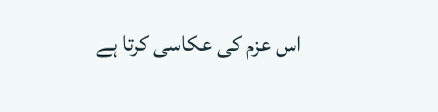اس عزم کی عکاسی کرتا ہے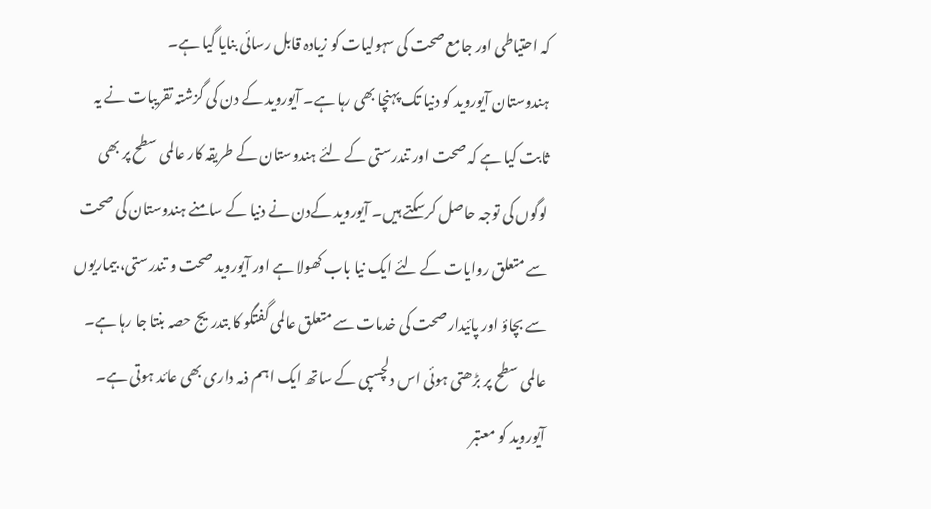کہ احتیاطی اور جامع صحت کی سہولیات کو زیادہ قابل رسائی بنایا گیا ہے۔
ہندوستان آیوروید کو دنیا تک پہنچا بھی رہا ہے۔ آیوروید کے دن کی گزشتہ تقریبات نے یہ ثابت کیا ہے کہ صحت اور تندرستی کے لئے ہندوستان کے طریقہ کار عالمی سطح پر بھی لوگوں کی توجہ حاصل کرسکتے ہیں۔ آیوروید کےدن نے دنیا کے سامنے ہندوستان کی صحت سے متعلق روایات کے لئے ایک نیا باب کھولا ہے اور آیوروید صحت و تندرستی، بیماریوں سے بچاؤ اور پائیدار صحت کی خدمات سے متعلق عالمی گفتگو کا بتدریج حصہ بنتا جا رہا ہے۔
عالمی سطح پر بڑھتی ہوئی اس دلچسپی کے ساتھ ایک اہم ذمہ داری بھی عائد ہوتی ہے۔ آیوروید کو معتبر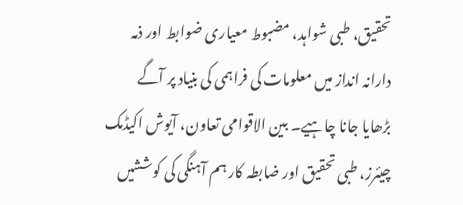تحقیق، طبی شواہد، مضبوط معیاری ضوابط اور ذمہ دارانہ انداز میں معلومات کی فراہمی کی بنیاد پر آگے بڑھایا جانا چاہیے۔ بین الاقوامی تعاون، آیوش اکیڈمک چیئرز، طبی تحقیق اور ضابطہ کار ہم آہنگی کی کوششیں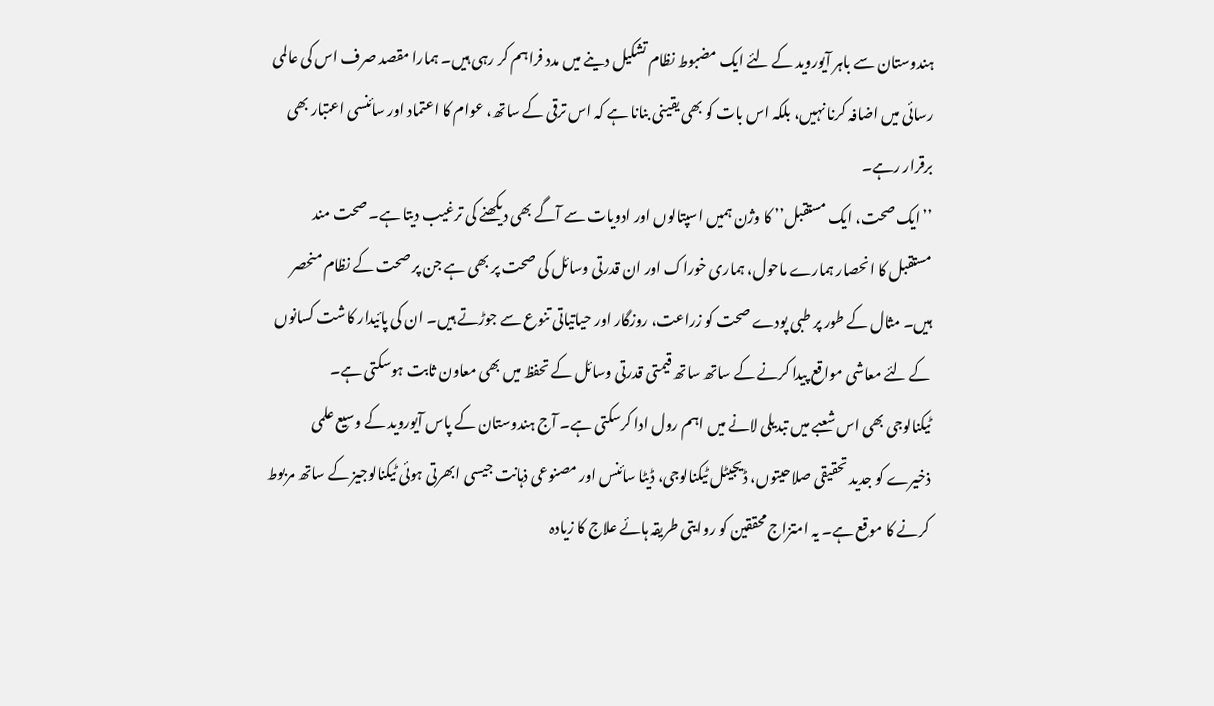ہندوستان سے باہر آیوروید کے لئے ایک مضبوط نظام تشکیل دینے میں مدد فراہم کر رہی ہیں۔ ہمارا مقصد صرف اس کی عالمی رسائی میں اضافہ کرنا نہیں، بلکہ اس بات کو بھی یقینی بنانا ہے کہ اس ترقی کے ساتھ، عوام کا اعتماد اور سائنسی اعتبار بھی برقرار رہے۔
’’ایک صحت، ایک مستقبل’’ کا وژن ہمیں اسپتالوں اور ادویات سے آگے بھی دیکھنے کی ترغیب دیتا ہے۔ صحت مند مستقبل کا انحصار ہمارے ماحول، ہماری خوراک اور ان قدرتی وسائل کی صحت پر بھی ہے جن پر صحت کے نظام منحصر ہیں۔ مثال کے طور پر طبی پودے صحت کو زراعت، روزگار اور حیاتیاتی تنوع سے جوڑتے ہیں۔ ان کی پائیدار کاشت کسانوں کے لئے معاشی مواقع پیدا کرنے کے ساتھ ساتھ قیمتی قدرتی وسائل کے تحفظ میں بھی معاون ثابت ہوسکتی ہے۔
ٹیکنالوجی بھی اس شعبے میں تبدیلی لانے میں اہم رول ادا کرسکتی ہے۔ آج ہندوستان کے پاس آیوروید کے وسیع علمی ذخیرے کو جدید تحقیقی صلاحیتوں، ڈیجیٹل ٹیکنالوجی، ڈیٹا سائنس اور مصنوعی ذہانت جیسی ابھرتی ہوئی ٹیکنالوجیز کے ساتھ مربوط کرنے کا موقع ہے۔ یہ امتزاج محققین کو روایتی طریقہ ہائے علاج کا زیادہ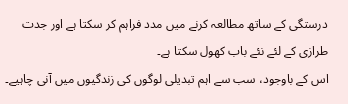درستگی کے ساتھ مطالعہ کرنے میں مدد فراہم کر سکتا ہے اور جدت طرازی کے لئے نئے باب کھول سکتا ہے۔
اس کے باوجود، سب سے اہم تبدیلی لوگوں کی زندگیوں میں آنی چاہیے۔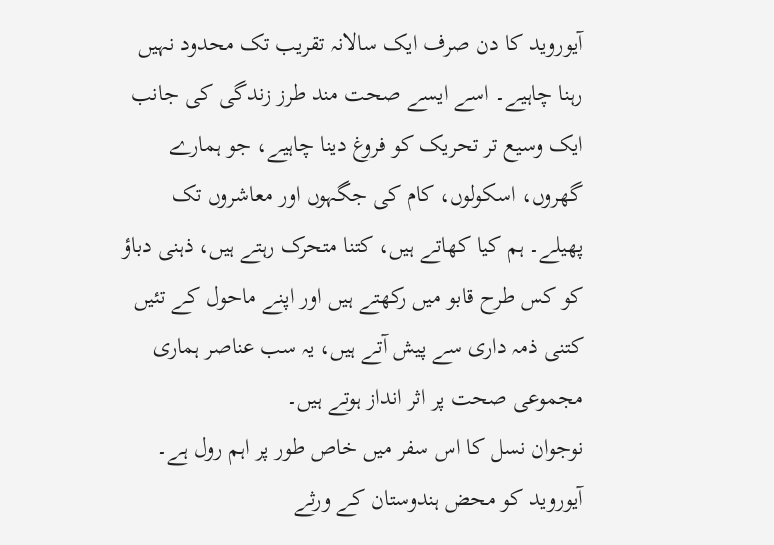آیوروید کا دن صرف ایک سالانہ تقریب تک محدود نہیں رہنا چاہیے۔ اسے ایسے صحت مند طرز زندگی کی جانب ایک وسیع تر تحریک کو فروغ دینا چاہیے، جو ہمارے گھروں، اسکولوں، کام کی جگہوں اور معاشروں تک پھیلے۔ ہم کیا کھاتے ہیں، کتنا متحرک رہتے ہیں، ذہنی دباؤ کو کس طرح قابو میں رکھتے ہیں اور اپنے ماحول کے تئیں کتنی ذمہ داری سے پیش آتے ہیں، یہ سب عناصر ہماری مجموعی صحت پر اثر انداز ہوتے ہیں۔
نوجوان نسل کا اس سفر میں خاص طور پر اہم رول ہے۔ آیوروید کو محض ہندوستان کے ورثے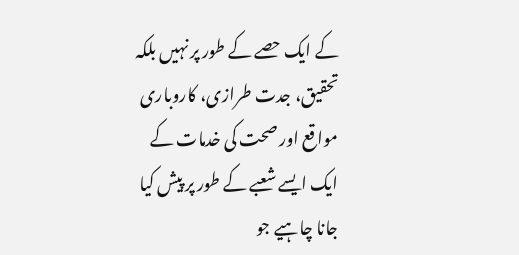کے ایک حصے کے طور پر نہیں بلکہ تحقیق، جدت طرازی، کاروباری مواقع اور صحت کی خدمات کے ایک ایسے شعبے کے طور پر پیش کیا جانا چاہیے جو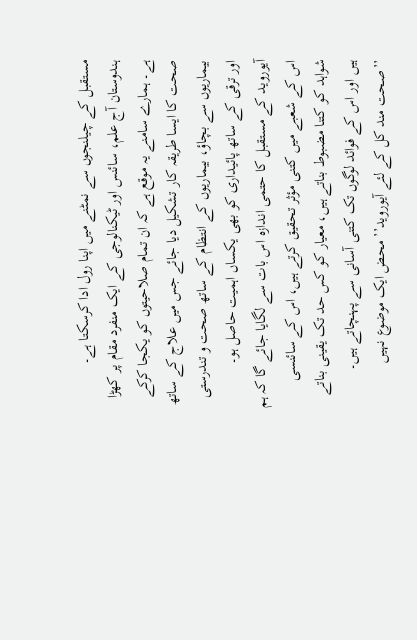مستقبل کے چیلنجوں سے نمٹنے میں اپنا رول ادا کرسکتا ہے۔
ہندوستان آج علم، سائنس اور ٹیکنالوجی کے ایک منفرد مقام پر کھڑا ہے۔ ہمارے سامنے یہ موقع ہے کہ ان تمام صلاحیتوں کو یکجا کرکے صحت کا ایسا طریقہ کار تشکیل دیا جائے جس میں علاج کے ساتھ بیماریوں سے بچاؤ، بیماریوں کے انتظام کے ساتھ صحت و تندرستی اور ترقی کے ساتھ پائیداری کو بھی یکساں اہمیت حاصل ہو۔
آیوروید کے مستقبل کا حتمی اندازہ اس بات سے لگایا جائے گا کہ ہم اس کے شعبے میں کتنی مؤثر تحقیق کرتے ہیں، اس کے سائنسی شواہد کو کتنا مضبوط بناتے ہیں، معیار کو کس حد تک یقینی بناتے ہیں اور اس کے فوائد لوگوں تک کتنی آسانی سے پہنچاتے ہیں۔
’’صحت مند کل کے لئے آیوروید’’ محض ایک موضوع نہیں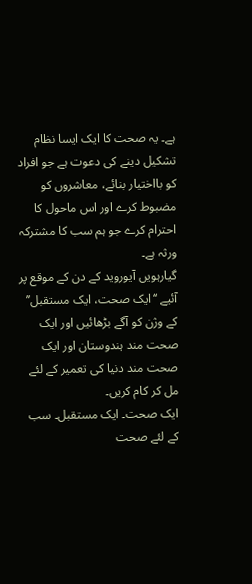ہے۔ یہ صحت کا ایک ایسا نظام تشکیل دینے کی دعوت ہے جو افراد کو بااختیار بنائے، معاشروں کو مضبوط کرے اور اس ماحول کا احترام کرے جو ہم سب کا مشترکہ ورثہ ہے۔
گیارہویں آیوروید کے دن کے موقع پر آئیے ‘‘ایک صحت، ایک مستقبل’’ کے وژن کو آگے بڑھائیں اور ایک صحت مند ہندوستان اور ایک صحت مند دنیا کی تعمیر کے لئے مل کر کام کریں۔
ایک صحت۔ ایک مستقبل۔ سب کے لئے صحت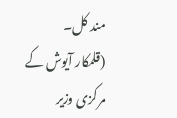مند کل۔
(قلمکار آیوش کے مرکزی وزیر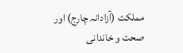مملکت (آزادانہ چارج) اور صحت و خاندانی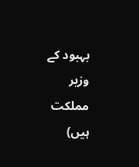بہبود کے وزیر مملکت ہیں)